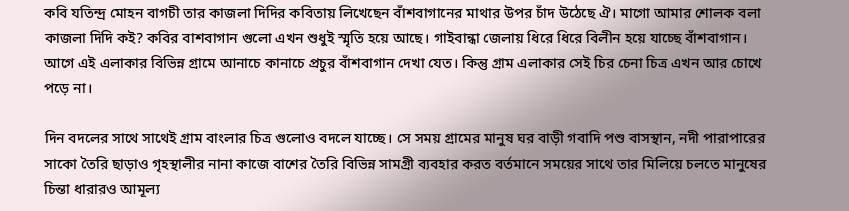কবি যতিন্দ্র মোহন বাগচী তার কাজলা দিদির কবিতায় লিখেছেন বাঁশবাগানের মাথার উপর চাঁদ উঠেছে ঐ। মাগো আমার শোলক বলা কাজলা দিদি কই? কবির বাশবাগান গুলো এখন শুধুই স্মৃতি হয়ে আছে। গাইবান্ধা জেলায় ধিরে ধিরে বিলীন হয়ে যাচ্ছে বাঁশবাগান। আগে এই এলাকার বিভিন্ন গ্রামে আনাচে কানাচে প্রচুর বাঁশবাগান দেখা যেত। কিন্তু গ্রাম এলাকার সেই চির চেনা চিত্র এখন আর চোখে পড়ে না।

দিন বদলের সাথে সাথেই গ্রাম বাংলার চিত্র গুলোও বদলে যাচ্ছে। সে সময় গ্রামের মানুষ ঘর বাড়ী গবাদি পশু বাসস্থান, নদী পারাপারের সাকো তৈরি ছাড়াও গৃহস্থালীর নানা কাজে বাশের তৈরি বিভিন্ন সামগ্রী ব্যবহার করত বর্তমানে সময়ের সাথে তার মিলিয়ে চলতে মানুষের চিন্তা ধারারও আমূল্য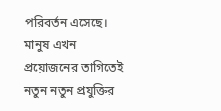পরিবর্তন এসেছে। মানুষ এখন প্রয়োজনের তাগিতেই নতুন নতুন প্রযুক্তির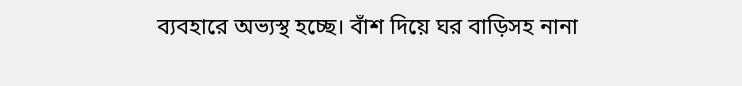ব্যবহারে অভ্যস্থ হচ্ছে। বাঁশ দিয়ে ঘর বাড়িসহ নানা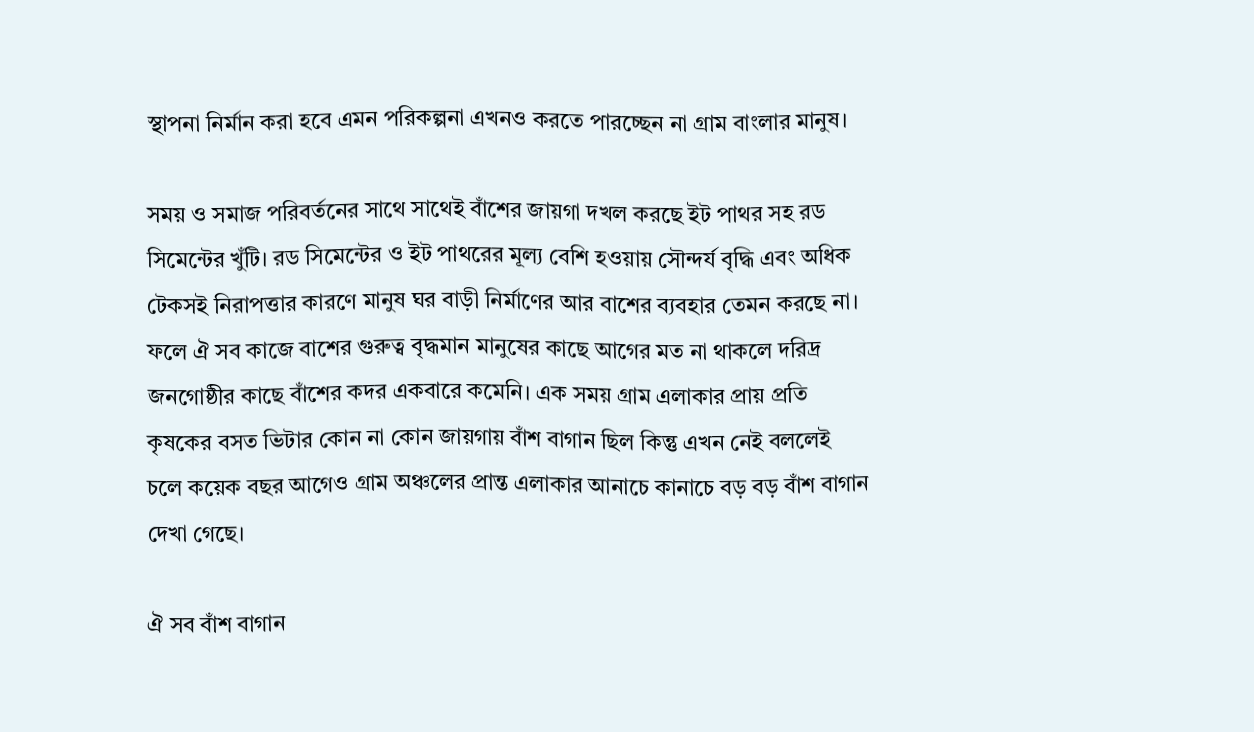স্থাপনা নির্মান করা হবে এমন পরিকল্পনা এখনও করতে পারচ্ছেন না গ্রাম বাংলার মানুষ।

সময় ও সমাজ পরিবর্তনের সাথে সাথেই বাঁশের জায়গা দখল করছে ইট পাথর সহ রড সিমেন্টের খুঁটি। রড সিমেন্টের ও ইট পাথরের মূল্য বেশি হওয়ায় সৌন্দর্য বৃদ্ধি এবং অধিক টেকসই নিরাপত্তার কারণে মানুষ ঘর বাড়ী নির্মাণের আর বাশের ব্যবহার তেমন করছে না। ফলে ঐ সব কাজে বাশের গুরুত্ব বৃদ্ধমান মানুষের কাছে আগের মত না থাকলে দরিদ্র জনগোষ্ঠীর কাছে বাঁশের কদর একবারে কমেনি। এক সময় গ্রাম এলাকার প্রায় প্রতি কৃষকের বসত ভিটার কোন না কোন জায়গায় বাঁশ বাগান ছিল কিন্তু এখন নেই বললেই চলে কয়েক বছর আগেও গ্রাম অঞ্চলের প্রান্ত এলাকার আনাচে কানাচে বড় বড় বাঁশ বাগান দেখা গেছে।

ঐ সব বাঁশ বাগান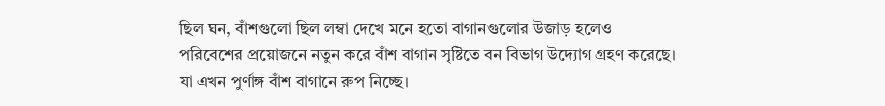ছিল ঘন, বাঁশগুলো ছিল লম্বা দেখে মনে হতো বাগানগুলোর উজাড় হলেও পরিবেশের প্রয়োজনে নতুন করে বাঁশ বাগান সৃষ্টিতে বন বিভাগ উদ্যোগ গ্রহণ করেছে। যা এখন পুর্ণাঙ্গ বাঁশ বাগানে রুপ নিচ্ছে।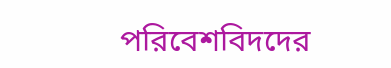পরিবেশবিদদের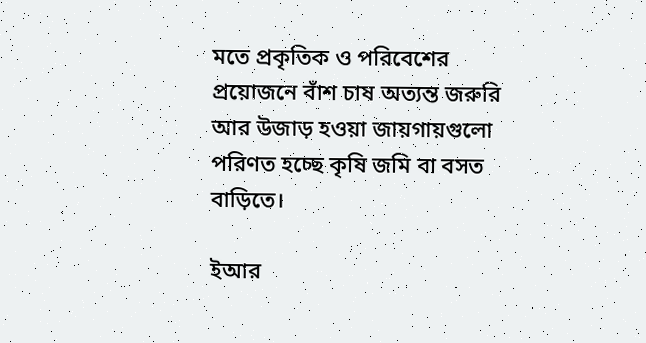মতে প্রকৃতিক ও পরিবেশের প্রয়োজনে বাঁশ চাষ অত্যন্ত জরুরি আর উজাড় হওয়া জায়গায়গুলো পরিণত হচ্ছে কৃষি জমি বা বসত বাড়িতে।

ইআর